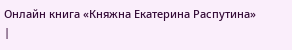Онлайн книга «Княжна Екатерина Распутина»
|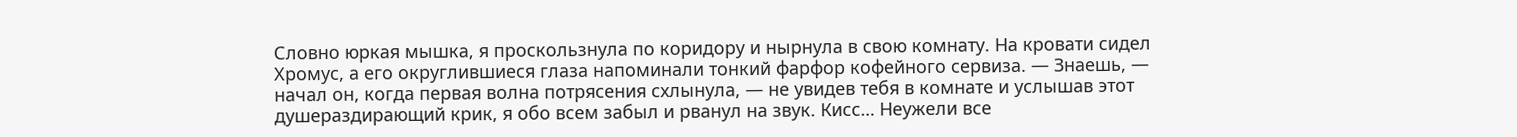Словно юркая мышка, я проскользнула по коридору и нырнула в свою комнату. На кровати сидел Хромус, а его округлившиеся глаза напоминали тонкий фарфор кофейного сервиза. — Знаешь, — начал он, когда первая волна потрясения схлынула, — не увидев тебя в комнате и услышав этот душераздирающий крик, я обо всем забыл и рванул на звук. Кисс… Неужели все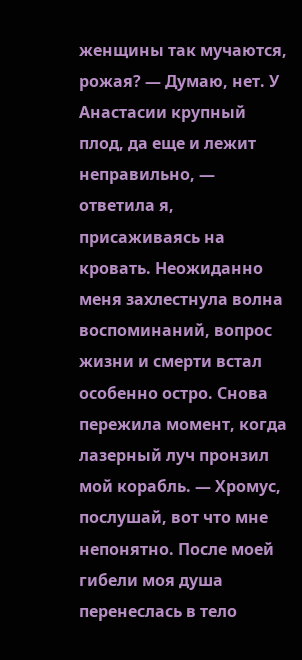женщины так мучаются, рожая? — Думаю, нет. У Анастасии крупный плод, да еще и лежит неправильно, — ответила я, присаживаясь на кровать. Неожиданно меня захлестнула волна воспоминаний, вопрос жизни и смерти встал особенно остро. Снова пережила момент, когда лазерный луч пронзил мой корабль. — Хромус, послушай, вот что мне непонятно. После моей гибели моя душа перенеслась в тело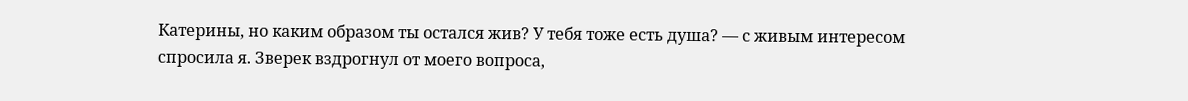Катерины, но каким образом ты остался жив? У тебя тоже есть душа? — с живым интересом спросила я. Зверек вздрогнул от моего вопроса,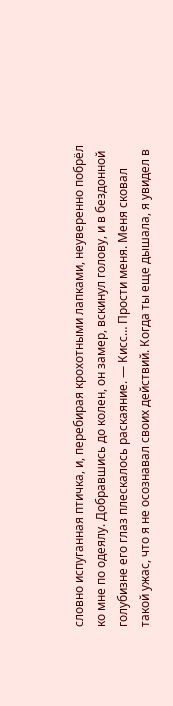словно испуганная птичка, и, перебирая крохотными лапками, неуверенно побрёл ко мне по одеялу. Добравшись до колен, он замер, вскинул голову, и в бездонной голубизне его глаз плескалось раскаяние. — Кисс… Прости меня. Меня сковал такой ужас, что я не осознавал своих действий. Когда ты еще дышала, я увидел в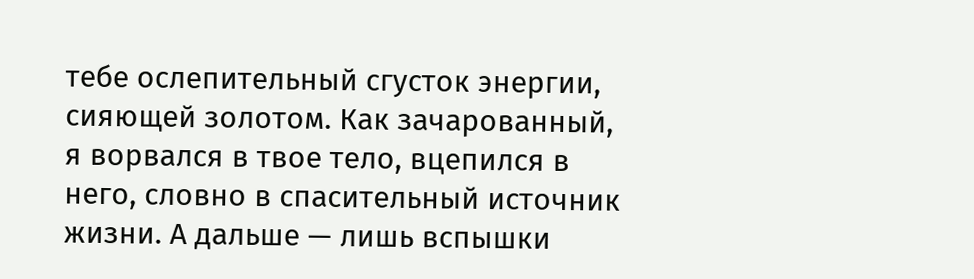тебе ослепительный сгусток энергии, сияющей золотом. Как зачарованный, я ворвался в твое тело, вцепился в него, словно в спасительный источник жизни. А дальше — лишь вспышки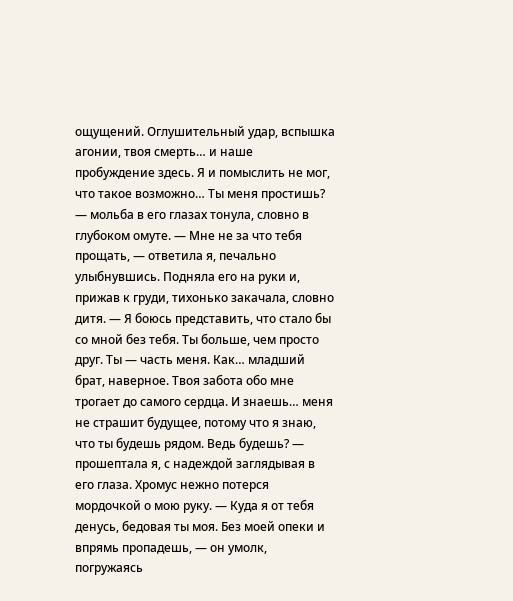ощущений. Оглушительный удар, вспышка агонии, твоя смерть… и наше пробуждение здесь. Я и помыслить не мог, что такое возможно… Ты меня простишь? — мольба в его глазах тонула, словно в глубоком омуте. — Мне не за что тебя прощать, — ответила я, печально улыбнувшись. Подняла его на руки и, прижав к груди, тихонько закачала, словно дитя. — Я боюсь представить, что стало бы со мной без тебя. Ты больше, чем просто друг. Ты — часть меня. Как… младший брат, наверное. Твоя забота обо мне трогает до самого сердца. И знаешь… меня не страшит будущее, потому что я знаю, что ты будешь рядом. Ведь будешь? — прошептала я, с надеждой заглядывая в его глаза. Хромус нежно потерся мордочкой о мою руку. — Куда я от тебя денусь, бедовая ты моя. Без моей опеки и впрямь пропадешь, — он умолк, погружаясь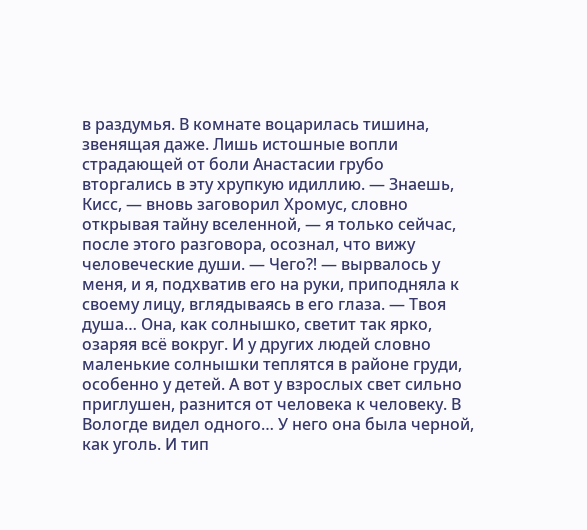в раздумья. В комнате воцарилась тишина, звенящая даже. Лишь истошные вопли страдающей от боли Анастасии грубо вторгались в эту хрупкую идиллию. — Знаешь, Кисс, — вновь заговорил Хромус, словно открывая тайну вселенной, — я только сейчас, после этого разговора, осознал, что вижу человеческие души. — Чего⁈ — вырвалось у меня, и я, подхватив его на руки, приподняла к своему лицу, вглядываясь в его глаза. — Твоя душа… Она, как солнышко, светит так ярко, озаряя всё вокруг. И у других людей словно маленькие солнышки теплятся в районе груди, особенно у детей. А вот у взрослых свет сильно приглушен, разнится от человека к человеку. В Вологде видел одного… У него она была черной, как уголь. И тип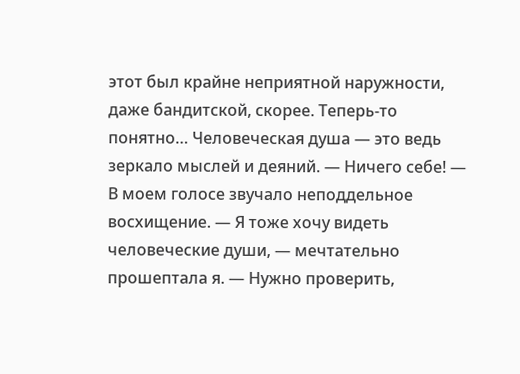этот был крайне неприятной наружности, даже бандитской, скорее. Теперь-то понятно… Человеческая душа — это ведь зеркало мыслей и деяний. — Ничего себе! — В моем голосе звучало неподдельное восхищение. — Я тоже хочу видеть человеческие души, — мечтательно прошептала я. — Нужно проверить,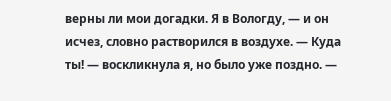верны ли мои догадки. Я в Вологду, — и он исчез, словно растворился в воздухе. — Куда ты! — воскликнула я, но было уже поздно. —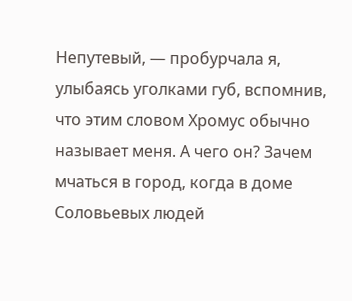Непутевый, — пробурчала я, улыбаясь уголками губ, вспомнив, что этим словом Хромус обычно называет меня. А чего он? Зачем мчаться в город, когда в доме Соловьевых людей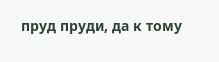пруд пруди, да к тому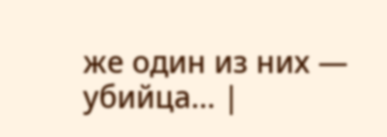же один из них — убийца… |